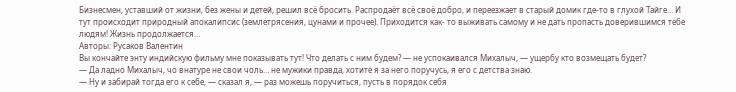Бизнесмен, уставший от жизни, без жены и детей, решил всё бросить. Распродаёт всё своё добро, и переезжает в старый домик где-то в глухой Тайге… И тут происходит природный апокалипсис (землетрясения, цунами и прочее). Приходится как- то выживать самому и не дать пропасть доверившимся тебе людям! Жизнь продолжается…
Авторы: Русаков Валентин
Вы кончайте энту индийскую фильму мне показывать тут! Что делать с ним будем? — не успокаивался Михалыч, — ущербу кто возмещать будет?
— Да ладно Михалыч, чо внатуре не свои чоль… не мужики правда, хотите я за него поручусь, я его с детства знаю.
— Ну и забирай тогда его к себе, — сказал я, — раз можешь поручиться, пусть в порядок себя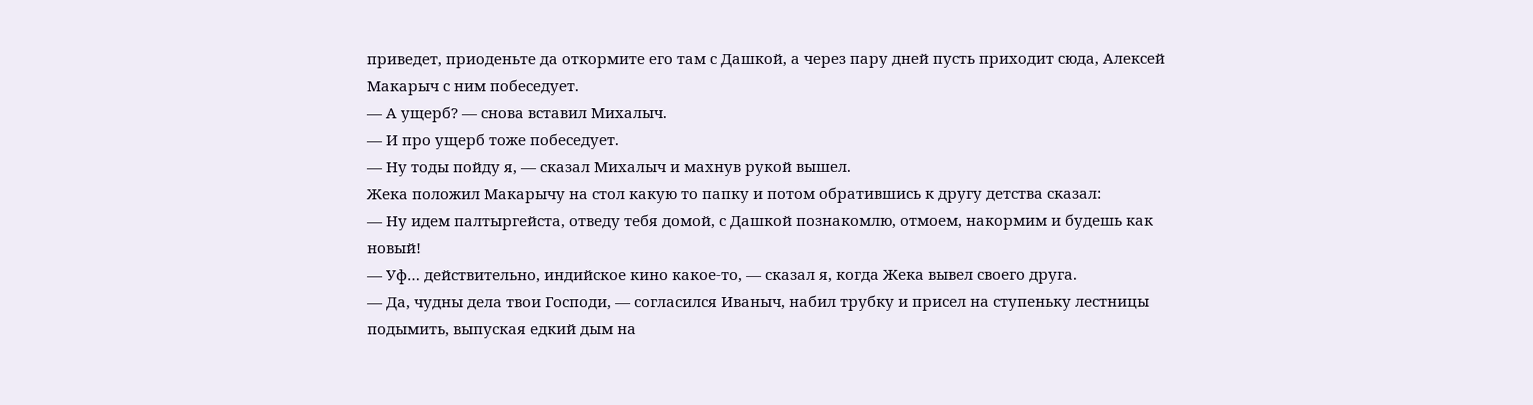приведет, приоденьте да откормите его там с Дашкой, а через пару дней пусть приходит сюда, Алексей Макарыч с ним побеседует.
— А ущерб? — снова вставил Михалыч.
— И про ущерб тоже побеседует.
— Ну тоды пойду я, — сказал Михалыч и махнув рукой вышел.
Жека положил Макарычу на стол какую то папку и потом обратившись к другу детства сказал:
— Ну идем палтыргейста, отведу тебя домой, с Дашкой познакомлю, отмоем, накормим и будешь как новый!
— Уф… действительно, индийское кино какое-то, — сказал я, когда Жека вывел своего друга.
— Да, чудны дела твои Господи, — согласился Иваныч, набил трубку и присел на ступеньку лестницы подымить, выпуская едкий дым на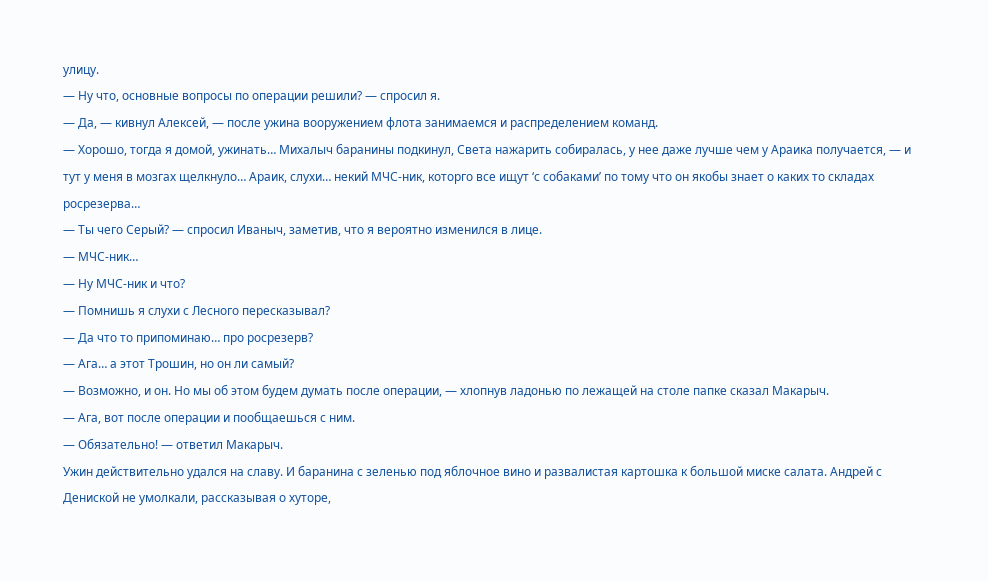улицу.
— Ну что, основные вопросы по операции решили? — спросил я.
— Да, — кивнул Алексей, — после ужина вооружением флота занимаемся и распределением команд.
— Хорошо, тогда я домой, ужинать… Михалыч баранины подкинул, Света нажарить собиралась, у нее даже лучше чем у Араика получается, — и тут у меня в мозгах щелкнуло… Араик, слухи… некий МЧС-ник, которго все ищут ‘с собаками’ по тому что он якобы знает о каких то складах росрезерва…
— Ты чего Серый? — спросил Иваныч, заметив, что я вероятно изменился в лице.
— МЧС-ник…
— Ну МЧС-ник и что?
— Помнишь я слухи с Лесного пересказывал?
— Да что то припоминаю… про росрезерв?
— Ага… а этот Трошин, но он ли самый?
— Возможно, и он. Но мы об этом будем думать после операции, — хлопнув ладонью по лежащей на столе папке сказал Макарыч.
— Ага, вот после операции и пообщаешься с ним.
— Обязательно! — ответил Макарыч.
Ужин действительно удался на славу. И баранина с зеленью под яблочное вино и развалистая картошка к большой миске салата. Андрей с Дениской не умолкали, рассказывая о хуторе,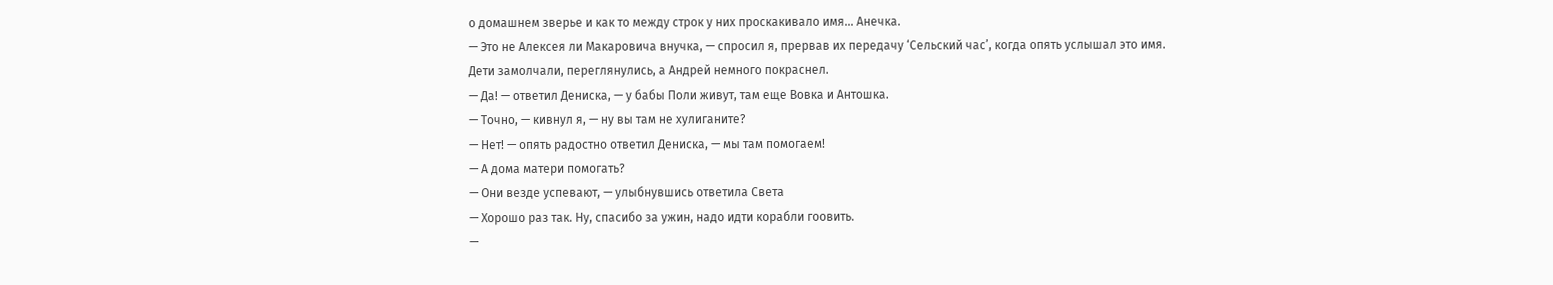о домашнем зверье и как то между строк у них проскакивало имя… Анечка.
— Это не Алексея ли Макаровича внучка, — спросил я, прервав их передачу ‘Сельский час’, когда опять услышал это имя.
Дети замолчали, переглянулись, а Андрей немного покраснел.
— Да! — ответил Дениска, — у бабы Поли живут, там еще Вовка и Антошка.
— Точно, — кивнул я, — ну вы там не хулиганите?
— Нет! — опять радостно ответил Дениска, — мы там помогаем!
— А дома матери помогать?
— Они везде успевают, — улыбнувшись ответила Света
— Хорошо раз так. Ну, спасибо за ужин, надо идти корабли гоовить.
—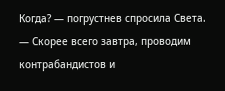Когда? — погрустнев спросила Света.
— Скорее всего завтра, проводим контрабандистов и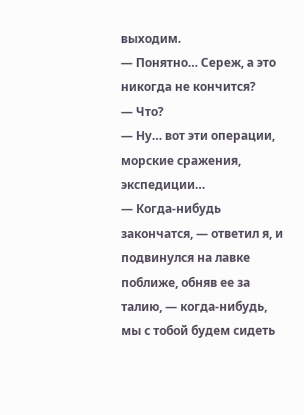выходим.
— Понятно… Сереж, а это никогда не кончится?
— Что?
— Ну… вот эти операции, морские сражения, экспедиции…
— Когда-нибудь закончатся, — ответил я, и подвинулся на лавке поближе, обняв ее за талию, — когда-нибудь, мы с тобой будем сидеть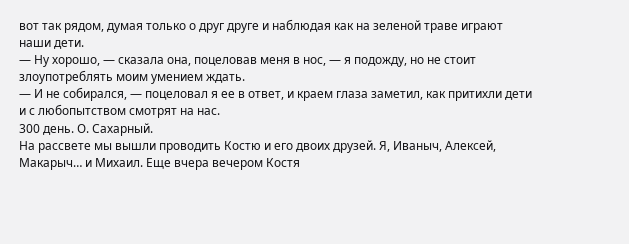вот так рядом, думая только о друг друге и наблюдая как на зеленой траве играют наши дети.
— Ну хорошо, — сказала она, поцеловав меня в нос, — я подожду, но не стоит злоупотреблять моим умением ждать.
— И не собирался, — поцеловал я ее в ответ, и краем глаза заметил, как притихли дети и с любопытством смотрят на нас.
300 день. О. Сахарный.
На рассвете мы вышли проводить Костю и его двоих друзей. Я, Иваныч, Алексей, Макарыч… и Михаил. Еще вчера вечером Костя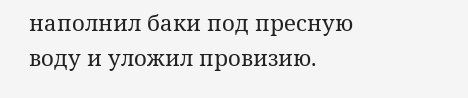наполнил баки под пресную воду и уложил провизию.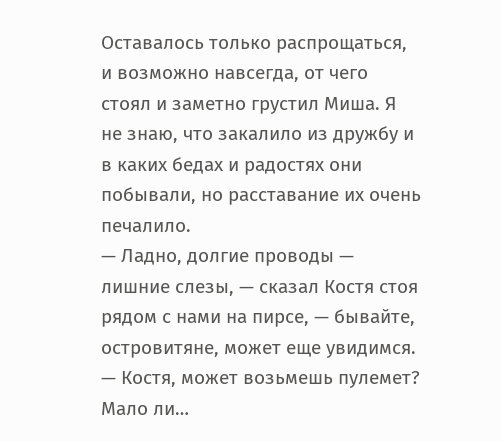Оставалось только распрощаться, и возможно навсегда, от чего стоял и заметно грустил Миша. Я не знаю, что закалило из дружбу и в каких бедах и радостях они побывали, но расставание их очень печалило.
— Ладно, долгие проводы — лишние слезы, — сказал Костя стоя рядом с нами на пирсе, — бывайте, островитяне, может еще увидимся.
— Костя, может возьмешь пулемет? Мало ли…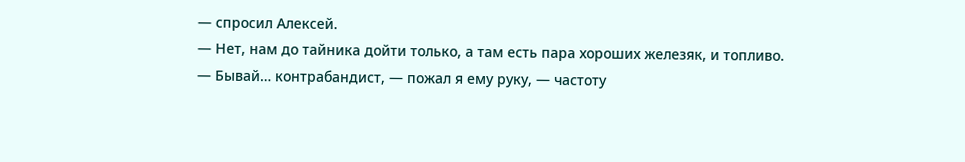— спросил Алексей.
— Нет, нам до тайника дойти только, а там есть пара хороших железяк, и топливо.
— Бывай… контрабандист, — пожал я ему руку, — частоту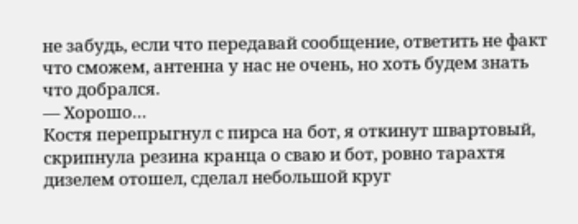не забудь, если что передавай сообщение, ответить не факт что сможем, антенна у нас не очень, но хоть будем знать что добрался.
— Хорошо…
Костя перепрыгнул с пирса на бот, я откинут швартовый, скрипнула резина кранца о сваю и бот, ровно тарахтя дизелем отошел, сделал небольшой круг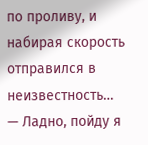по проливу, и набирая скорость отправился в неизвестность…
— Ладно, пойду я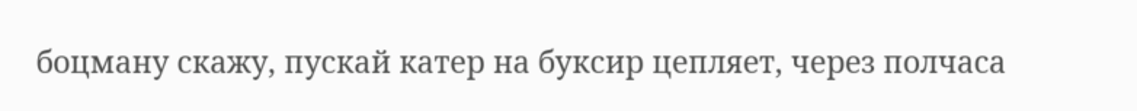боцману скажу, пускай катер на буксир цепляет, через полчаса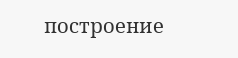построение